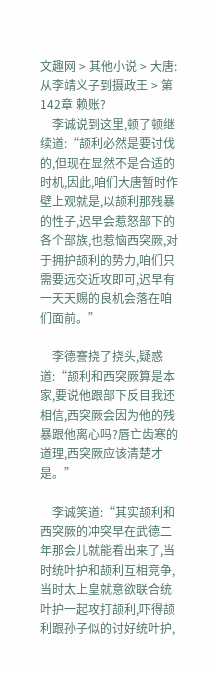文趣网 > 其他小说 > 大唐:从李靖义子到摄政王 > 第142章 赖账?
    李诚说到这里,顿了顿继续道:“颉利必然是要讨伐的,但现在显然不是合适的时机,因此,咱们大唐暂时作壁上观就是,以颉利那残暴的性子,迟早会惹怒部下的各个部族,也惹恼西突厥,对于拥护颉利的势力,咱们只需要远交近攻即可,迟早有一天天赐的良机会落在咱们面前。”

    李德謇挠了挠头,疑惑道:“颉利和西突厥算是本家,要说他跟部下反目我还相信,西突厥会因为他的残暴跟他离心吗?唇亡齿寒的道理,西突厥应该清楚才是。”

    李诚笑道:“其实颉利和西突厥的冲突早在武德二年那会儿就能看出来了,当时统叶护和颉利互相竞争,当时太上皇就意欲联合统叶护一起攻打颉利,吓得颉利跟孙子似的讨好统叶护,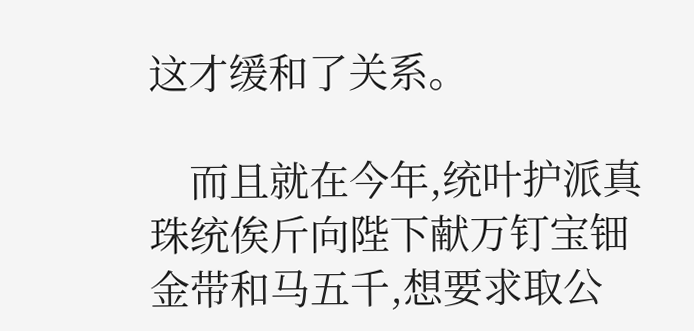这才缓和了关系。

    而且就在今年,统叶护派真珠统俟斤向陛下献万钉宝钿金带和马五千,想要求取公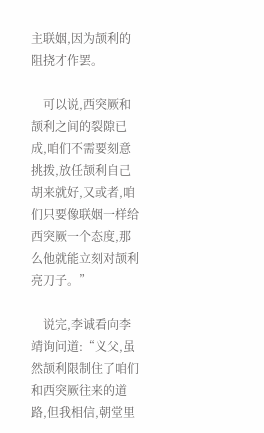主联姻,因为颉利的阻挠才作罢。

    可以说,西突厥和颉利之间的裂隙已成,咱们不需要刻意挑拨,放任颉利自己胡来就好,又或者,咱们只要像联姻一样给西突厥一个态度,那么他就能立刻对颉利亮刀子。”

    说完,李诚看向李靖询问道:“义父,虽然颉利限制住了咱们和西突厥往来的道路,但我相信,朝堂里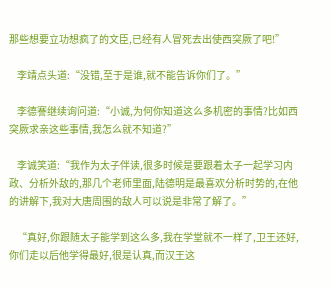那些想要立功想疯了的文臣,已经有人冒死去出使西突厥了吧!”

    李靖点头道:“没错,至于是谁,就不能告诉你们了。”

    李德謇继续询问道:“小诚,为何你知道这么多机密的事情?比如西突厥求亲这些事情,我怎么就不知道?”

    李诚笑道:“我作为太子伴读,很多时候是要跟着太子一起学习内政、分析外敌的,那几个老师里面,陆德明是最喜欢分析时势的,在他的讲解下,我对大唐周围的敌人可以说是非常了解了。”

    “真好,你跟随太子能学到这么多,我在学堂就不一样了,卫王还好,你们走以后他学得最好,很是认真,而汉王这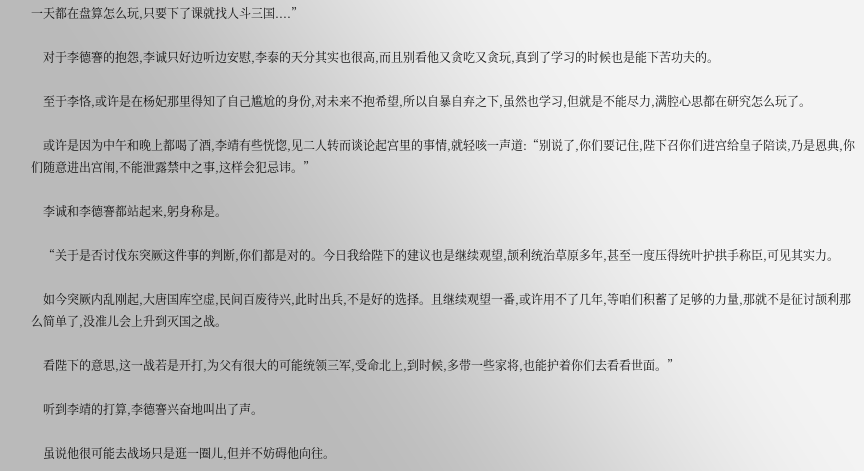一天都在盘算怎么玩,只要下了课就找人斗三国....”

    对于李德謇的抱怨,李诚只好边听边安慰,李泰的天分其实也很高,而且别看他又贪吃又贪玩,真到了学习的时候也是能下苦功夫的。

    至于李恪,或许是在杨妃那里得知了自己尴尬的身份,对未来不抱希望,所以自暴自弃之下,虽然也学习,但就是不能尽力,满腔心思都在研究怎么玩了。

    或许是因为中午和晚上都喝了酒,李靖有些恍惚,见二人转而谈论起宫里的事情,就轻咳一声道:“别说了,你们要记住,陛下召你们进宫给皇子陪读,乃是恩典,你们随意进出宫闱,不能泄露禁中之事,这样会犯忌讳。”

    李诚和李德謇都站起来,躬身称是。

    “关于是否讨伐东突厥这件事的判断,你们都是对的。今日我给陛下的建议也是继续观望,颉利统治草原多年,甚至一度压得统叶护拱手称臣,可见其实力。

    如今突厥内乱刚起,大唐国库空虚,民间百废待兴,此时出兵,不是好的选择。且继续观望一番,或许用不了几年,等咱们积蓄了足够的力量,那就不是征讨颉利那么简单了,没准儿会上升到灭国之战。

    看陛下的意思,这一战若是开打,为父有很大的可能统领三军,受命北上,到时候,多带一些家将,也能护着你们去看看世面。”

    听到李靖的打算,李德謇兴奋地叫出了声。

    虽说他很可能去战场只是逛一圈儿,但并不妨碍他向往。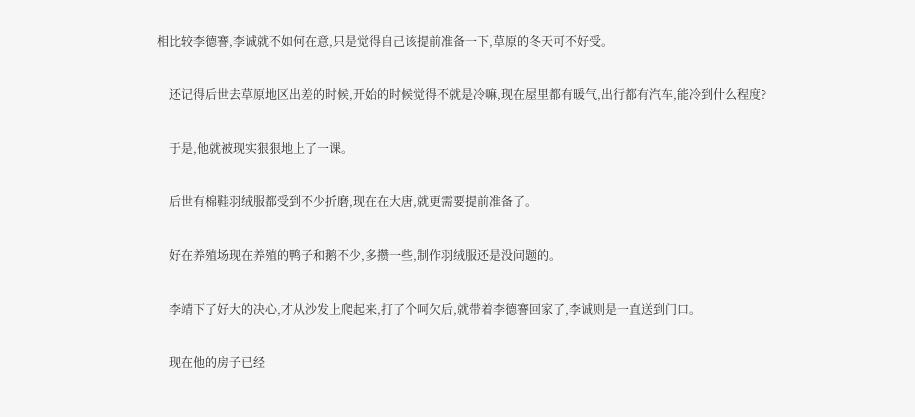相比较李德謇,李诚就不如何在意,只是觉得自己该提前准备一下,草原的冬天可不好受。

    还记得后世去草原地区出差的时候,开始的时候觉得不就是冷嘛,现在屋里都有暖气,出行都有汽车,能冷到什么程度?

    于是,他就被现实狠狠地上了一课。

    后世有棉鞋羽绒服都受到不少折磨,现在在大唐,就更需要提前准备了。

    好在养殖场现在养殖的鸭子和鹅不少,多攒一些,制作羽绒服还是没问题的。

    李靖下了好大的决心,才从沙发上爬起来,打了个呵欠后,就带着李德謇回家了,李诚则是一直送到门口。

    现在他的房子已经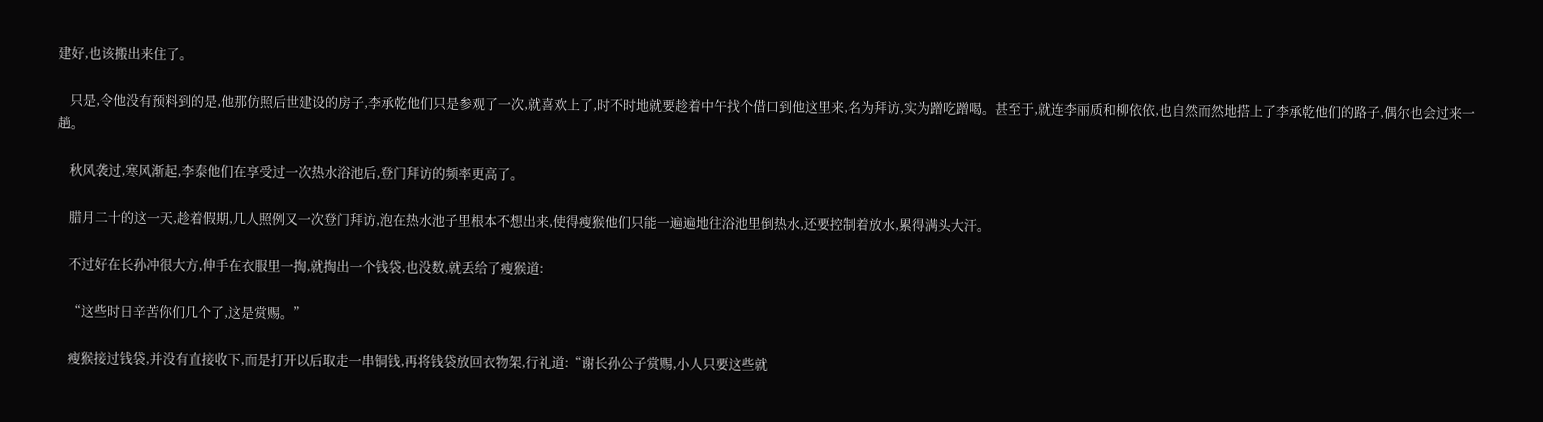建好,也该搬出来住了。

    只是,令他没有预料到的是,他那仿照后世建设的房子,李承乾他们只是参观了一次,就喜欢上了,时不时地就要趁着中午找个借口到他这里来,名为拜访,实为蹭吃蹭喝。甚至于,就连李丽质和柳依依,也自然而然地搭上了李承乾他们的路子,偶尔也会过来一趟。

    秋风袭过,寒风渐起,李泰他们在享受过一次热水浴池后,登门拜访的频率更高了。

    腊月二十的这一天,趁着假期,几人照例又一次登门拜访,泡在热水池子里根本不想出来,使得瘦猴他们只能一遍遍地往浴池里倒热水,还要控制着放水,累得满头大汗。

    不过好在长孙冲很大方,伸手在衣服里一掏,就掏出一个钱袋,也没数,就丢给了瘦猴道:

    “这些时日辛苦你们几个了,这是赏赐。”

    瘦猴接过钱袋,并没有直接收下,而是打开以后取走一串铜钱,再将钱袋放回衣物架,行礼道:“谢长孙公子赏赐,小人只要这些就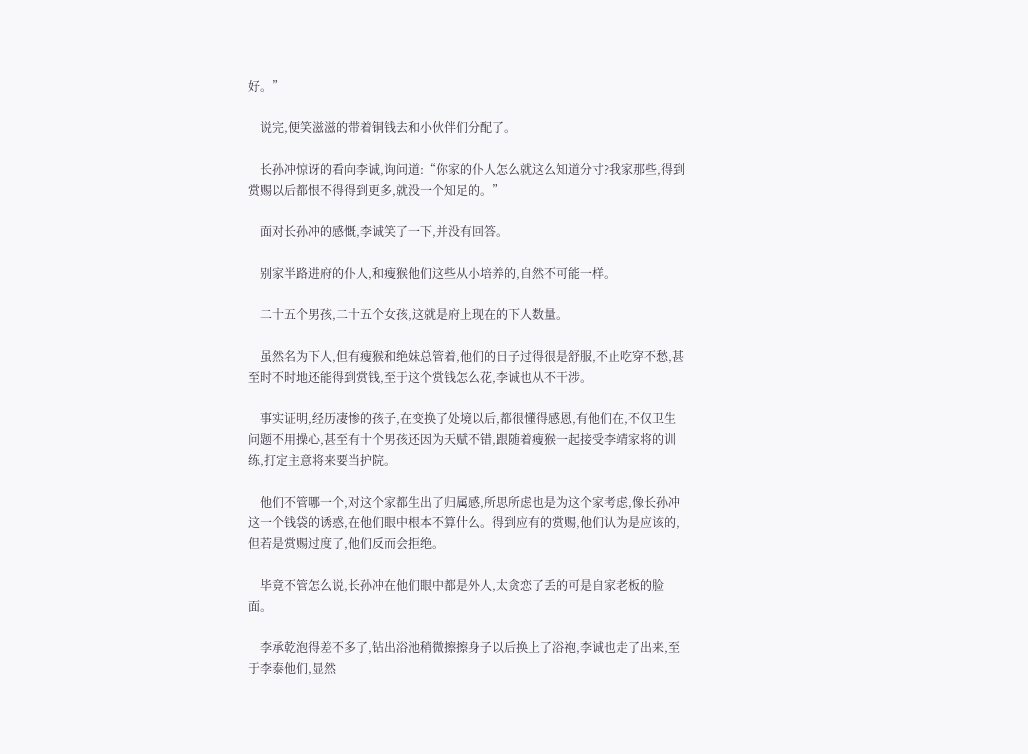好。”

    说完,便笑滋滋的带着铜钱去和小伙伴们分配了。

    长孙冲惊讶的看向李诚,询问道:“你家的仆人怎么就这么知道分寸?我家那些,得到赏赐以后都恨不得得到更多,就没一个知足的。”

    面对长孙冲的感慨,李诚笑了一下,并没有回答。

    别家半路进府的仆人,和瘦猴他们这些从小培养的,自然不可能一样。

    二十五个男孩,二十五个女孩,这就是府上现在的下人数量。

    虽然名为下人,但有瘦猴和绝妹总管着,他们的日子过得很是舒服,不止吃穿不愁,甚至时不时地还能得到赏钱,至于这个赏钱怎么花,李诚也从不干涉。

    事实证明,经历凄惨的孩子,在变换了处境以后,都很懂得感恩,有他们在,不仅卫生问题不用操心,甚至有十个男孩还因为天赋不错,跟随着瘦猴一起接受李靖家将的训练,打定主意将来要当护院。

    他们不管哪一个,对这个家都生出了归属感,所思所虑也是为这个家考虑,像长孙冲这一个钱袋的诱惑,在他们眼中根本不算什么。得到应有的赏赐,他们认为是应该的,但若是赏赐过度了,他们反而会拒绝。

    毕竟不管怎么说,长孙冲在他们眼中都是外人,太贪恋了丢的可是自家老板的脸面。

    李承乾泡得差不多了,钻出浴池稍微擦擦身子以后换上了浴袍,李诚也走了出来,至于李泰他们,显然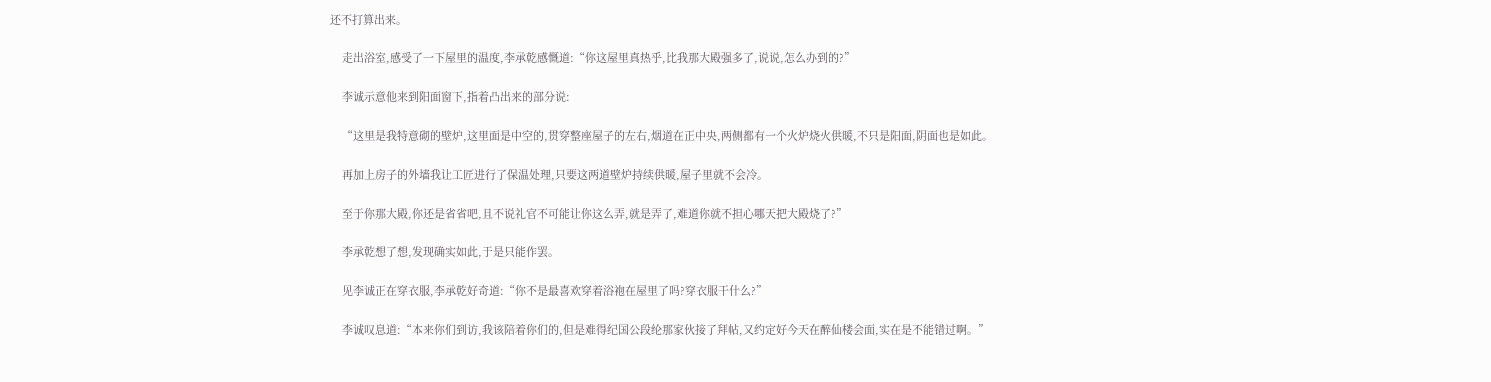还不打算出来。

    走出浴室,感受了一下屋里的温度,李承乾感慨道:“你这屋里真热乎,比我那大殿强多了,说说,怎么办到的?”

    李诚示意他来到阳面窗下,指着凸出来的部分说:

    “这里是我特意砌的壁炉,这里面是中空的,贯穿整座屋子的左右,烟道在正中央,两侧都有一个火炉烧火供暖,不只是阳面,阴面也是如此。

    再加上房子的外墙我让工匠进行了保温处理,只要这两道壁炉持续供暖,屋子里就不会冷。

    至于你那大殿,你还是省省吧,且不说礼官不可能让你这么弄,就是弄了,难道你就不担心哪天把大殿烧了?”

    李承乾想了想,发现确实如此,于是只能作罢。

    见李诚正在穿衣服,李承乾好奇道:“你不是最喜欢穿着浴袍在屋里了吗?穿衣服干什么?”

    李诚叹息道:“本来你们到访,我该陪着你们的,但是难得纪国公段纶那家伙接了拜帖,又约定好今天在醉仙楼会面,实在是不能错过啊。”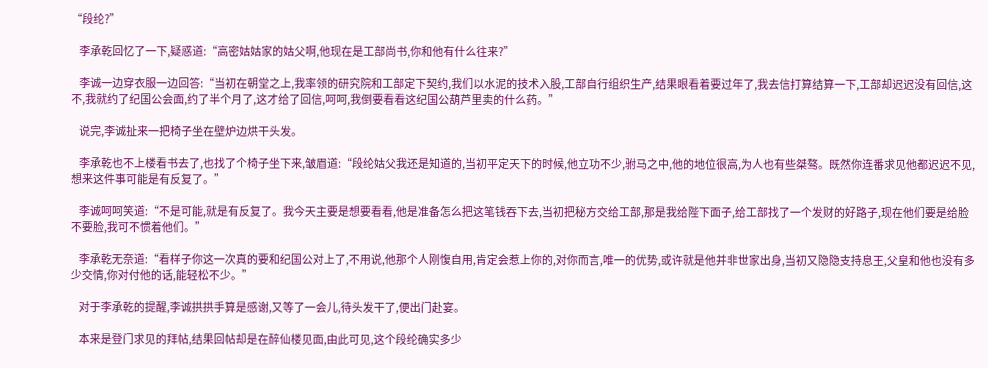“段纶?”

    李承乾回忆了一下,疑惑道:“高密姑姑家的姑父啊,他现在是工部尚书,你和他有什么往来?”

    李诚一边穿衣服一边回答:“当初在朝堂之上,我率领的研究院和工部定下契约,我们以水泥的技术入股,工部自行组织生产,结果眼看着要过年了,我去信打算结算一下,工部却迟迟没有回信,这不,我就约了纪国公会面,约了半个月了,这才给了回信,呵呵,我倒要看看这纪国公葫芦里卖的什么药。”

    说完,李诚扯来一把椅子坐在壁炉边烘干头发。

    李承乾也不上楼看书去了,也找了个椅子坐下来,皱眉道:“段纶姑父我还是知道的,当初平定天下的时候,他立功不少,驸马之中,他的地位很高,为人也有些桀骜。既然你连番求见他都迟迟不见,想来这件事可能是有反复了。”

    李诚呵呵笑道:“不是可能,就是有反复了。我今天主要是想要看看,他是准备怎么把这笔钱吞下去,当初把秘方交给工部,那是我给陛下面子,给工部找了一个发财的好路子,现在他们要是给脸不要脸,我可不惯着他们。”

    李承乾无奈道:“看样子你这一次真的要和纪国公对上了,不用说,他那个人刚愎自用,肯定会惹上你的,对你而言,唯一的优势,或许就是他并非世家出身,当初又隐隐支持息王,父皇和他也没有多少交情,你对付他的话,能轻松不少。”

    对于李承乾的提醒,李诚拱拱手算是感谢,又等了一会儿,待头发干了,便出门赴宴。

    本来是登门求见的拜帖,结果回帖却是在醉仙楼见面,由此可见,这个段纶确实多少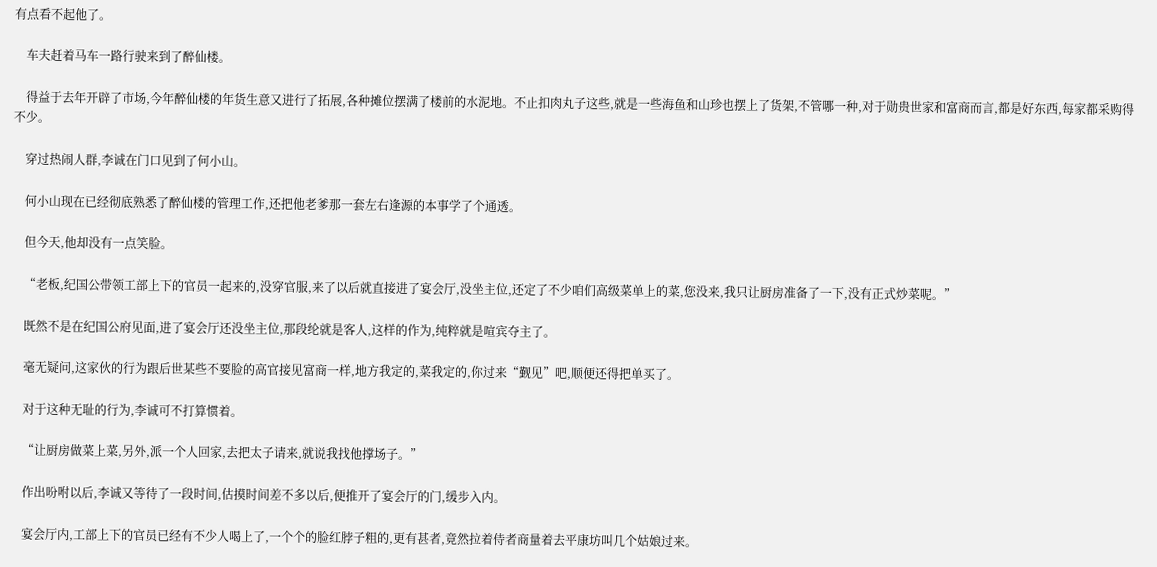有点看不起他了。

    车夫赶着马车一路行驶来到了醉仙楼。

    得益于去年开辟了市场,今年醉仙楼的年货生意又进行了拓展,各种摊位摆满了楼前的水泥地。不止扣肉丸子这些,就是一些海鱼和山珍也摆上了货架,不管哪一种,对于勋贵世家和富商而言,都是好东西,每家都采购得不少。

    穿过热闹人群,李诚在门口见到了何小山。

    何小山现在已经彻底熟悉了醉仙楼的管理工作,还把他老爹那一套左右逢源的本事学了个通透。

    但今天,他却没有一点笑脸。

    “老板,纪国公带领工部上下的官员一起来的,没穿官服,来了以后就直接进了宴会厅,没坐主位,还定了不少咱们高级菜单上的菜,您没来,我只让厨房准备了一下,没有正式炒菜呢。”

    既然不是在纪国公府见面,进了宴会厅还没坐主位,那段纶就是客人,这样的作为,纯粹就是喧宾夺主了。

    毫无疑问,这家伙的行为跟后世某些不要脸的高官接见富商一样,地方我定的,菜我定的,你过来“觐见”吧,顺便还得把单买了。

    对于这种无耻的行为,李诚可不打算惯着。

    “让厨房做菜上菜,另外,派一个人回家,去把太子请来,就说我找他撑场子。”

    作出吩咐以后,李诚又等待了一段时间,估摸时间差不多以后,便推开了宴会厅的门,缓步入内。

    宴会厅内,工部上下的官员已经有不少人喝上了,一个个的脸红脖子粗的,更有甚者,竟然拉着侍者商量着去平康坊叫几个姑娘过来。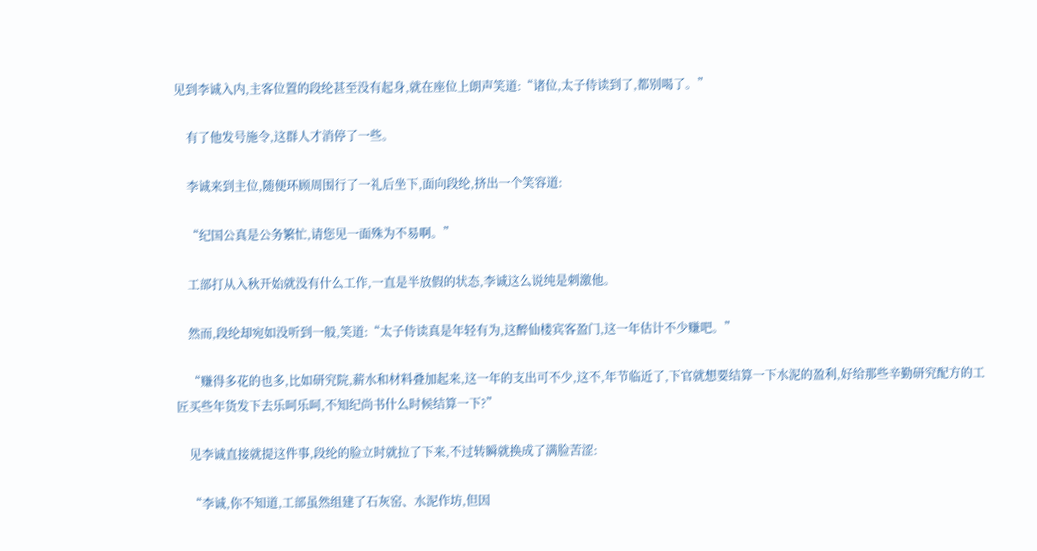见到李诚入内,主客位置的段纶甚至没有起身,就在座位上朗声笑道:“诸位,太子侍读到了,都别喝了。”

    有了他发号施令,这群人才消停了一些。

    李诚来到主位,随便环顾周围行了一礼后坐下,面向段纶,挤出一个笑容道:

    “纪国公真是公务繁忙,请您见一面殊为不易啊。”

    工部打从入秋开始就没有什么工作,一直是半放假的状态,李诚这么说纯是刺激他。

    然而,段纶却宛如没听到一般,笑道:“太子侍读真是年轻有为,这醉仙楼宾客盈门,这一年估计不少赚吧。”

    “赚得多花的也多,比如研究院,薪水和材料叠加起来,这一年的支出可不少,这不,年节临近了,下官就想要结算一下水泥的盈利,好给那些辛勤研究配方的工匠买些年货发下去乐呵乐呵,不知纪尚书什么时候结算一下?”

    见李诚直接就提这件事,段纶的脸立时就拉了下来,不过转瞬就换成了满脸苦涩:

    “李诚,你不知道,工部虽然组建了石灰窑、水泥作坊,但因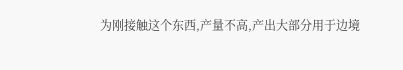为刚接触这个东西,产量不高,产出大部分用于边境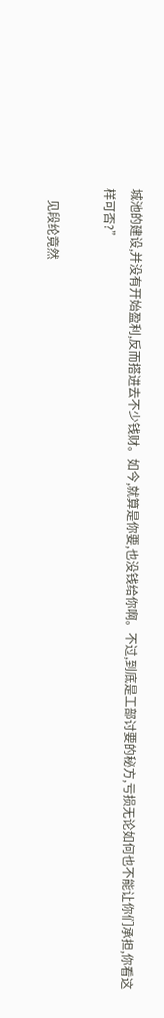城池的建设,并没有开始盈利,反而搭进去不少钱财。如今,就算是你要,也没钱给你啊。不过,到底是工部讨要的秘方,亏损无论如何也不能让你们承担,你看这样可否?”

    见段纶竟然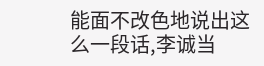能面不改色地说出这么一段话,李诚当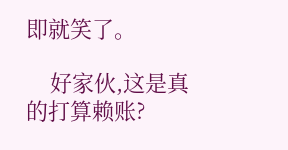即就笑了。

    好家伙,这是真的打算赖账?